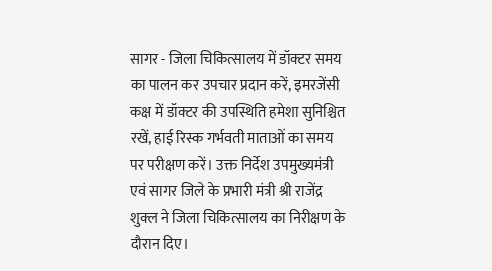सागर - जिला चिकित्सालय में डॉक्टर समय का पालन कर उपचार प्रदान करें, इमरजेंसी कक्ष में डॉक्टर की उपस्थिति हमेशा सुनिश्चित रखें, हाई रिस्क गर्भवती माताओं का समय पर परीक्षण करें। उक्त निर्देश उपमुख्यमंत्री एवं सागर जिले के प्रभारी मंत्री श्री राजेंद्र शुक्ल ने जिला चिकित्सालय का निरीक्षण के दौरान दिए।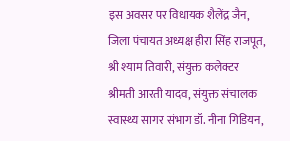इस अवसर पर विधायक शैलेंद्र जैन, जिला पंचायत अध्यक्ष हीरा सिंह राजपूत, श्री श्याम तिवारी, संयुक्त कलेक्टर श्रीमती आरती यादव, संयुक्त संचालक स्वास्थ्य सागर संभाग डॉ. नीना गिडियन,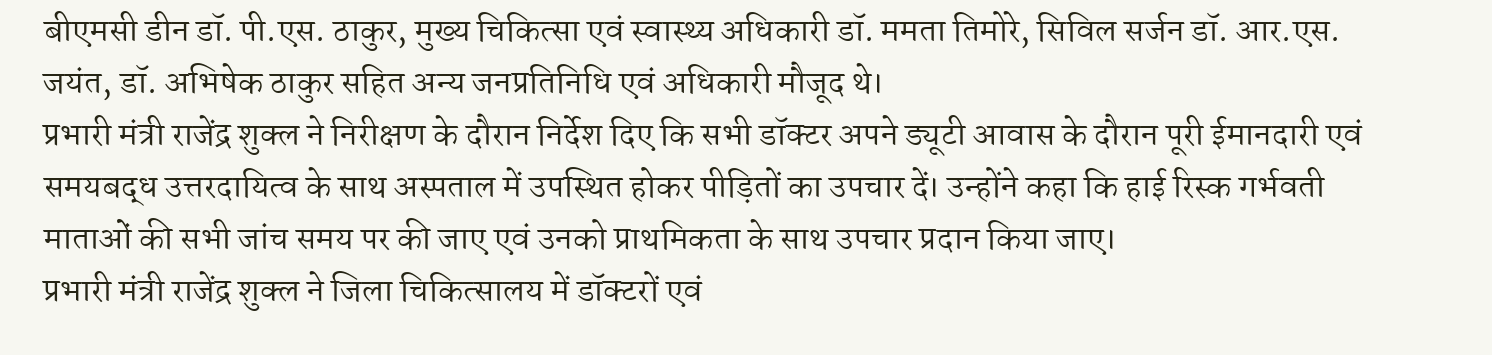बीएमसी डीन डॉ. पी.एस. ठाकुर, मुख्य चिकित्सा एवं स्वास्थ्य अधिकारी डॉ. ममता तिमोरे, सिविल सर्जन डॉ. आर.एस. जयंत, डॉ. अभिषेक ठाकुर सहित अन्य जनप्रतिनिधि एवं अधिकारी मौजूद थे।
प्रभारी मंत्री राजेंद्र शुक्ल ने निरीक्षण के दौरान निर्देश दिए कि सभी डॉक्टर अपने ड्यूटी आवास के दौरान पूरी ईमानदारी एवं समयबद्ध उत्तरदायित्व के साथ अस्पताल में उपस्थित होकर पीड़ितों का उपचार दें। उन्होंने कहा कि हाई रिस्क गर्भवती माताओं की सभी जांच समय पर की जाए एवं उनको प्राथमिकता के साथ उपचार प्रदान किया जाए।
प्रभारी मंत्री राजेंद्र शुक्ल ने जिला चिकित्सालय में डॉक्टरों एवं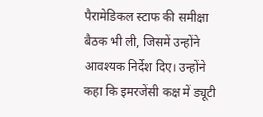पैरामेडिकल स्टाफ की समीक्षा बैठक भी ली, जिसमें उन्होंने आवश्यक निर्देश दिए। उन्होंने कहा कि इमरजेंसी कक्ष में ड्यूटी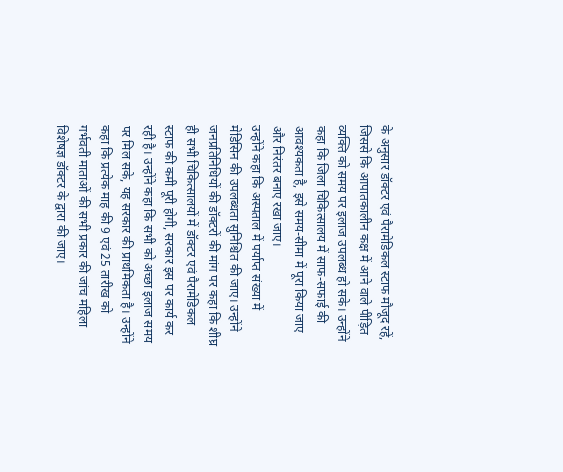के अनुसार डॉक्टर एवं पैरामेडिकल स्टाफ मौजूद रहें, जिससे कि आपातकालीन कक्ष में आने वाले पीड़ित व्यक्ति को समय पर इलाज उपलब्ध हो सके। उन्होंने कहा कि जिला चिकित्सालय में साफ-सफाई की आवश्यकता है, इसे समय-सीमा में पूरा किया जाए और निरंतर बनाए रखा जाए।
उन्होंने कहा कि अस्पताल में पर्याप्त संख्या में मेडिसिन की उपलब्धता सुनिश्चित की जाए। उन्होंने जनप्रतिनिधियों की डॉक्टरों की मांग पर कहा कि शीघ्र ही सभी चिकित्सालयों में डॉक्टर एवं पैरामेडिकल स्टाफ की कमी पूरी होगी, सरकार इस पर कार्य कर रही है। उन्होंने कहा कि सभी को अच्छा इलाज समय पर मिल सके, यह सरकार की प्राथमिकता है। उन्होंने कहा कि प्रत्येक माह की 9 एवं 25 तारीख को गर्भवती माताओं की सभी प्रकार की जांच महिला विशेषज्ञ डॉक्टर के द्वारा की जाए।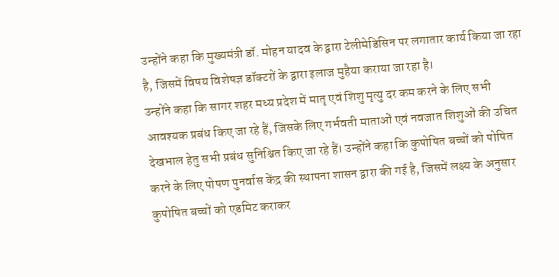उन्होंने कहा कि मुख्यमंत्री डॉ. मोहन यादव के द्वारा टेलीमेडिसिन पर लगातार कार्य किया जा रहा है, जिसमें विषय विशेषज्ञ डॉक्टरों के द्वारा इलाज मुहैया कराया जा रहा है।
उन्होंने कहा कि सागर शहर मध्य प्रदेश में मातृ एवं शिशु मृत्यु दर कम करने के लिए सभी आवश्यक प्रबंध किए जा रहे हैं, जिसके लिए गर्भवती माताओं एवं नवजात शिशुओं की उचित देखभाल हेतु सभी प्रबंध सुनिश्चित किए जा रहे हैं। उन्होंने कहा कि कुपोषित बच्चों को पोषित करने के लिए पोषण पुनर्वास केंद्र की स्थापना शासन द्वारा की गई है, जिसमें लक्ष्य के अनुसार कुपोषित बच्चों को एडमिट कराकर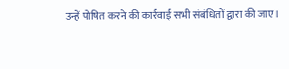उन्हें पोषित करने की कार्रवाई सभी संबंधितों द्वारा की जाए।